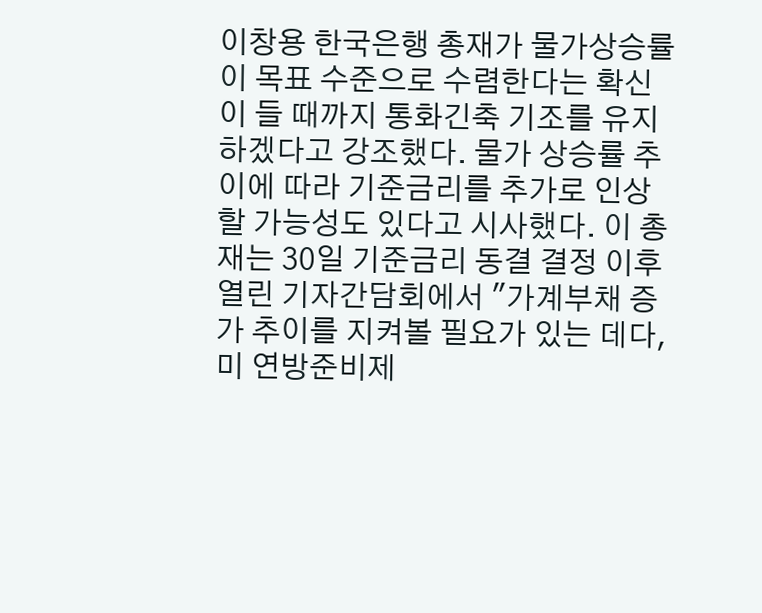이창용 한국은행 총재가 물가상승률이 목표 수준으로 수렴한다는 확신이 들 때까지 통화긴축 기조를 유지하겠다고 강조했다. 물가 상승률 추이에 따라 기준금리를 추가로 인상할 가능성도 있다고 시사했다. 이 총재는 30일 기준금리 동결 결정 이후 열린 기자간담회에서 "가계부채 증가 추이를 지켜볼 필요가 있는 데다, 미 연방준비제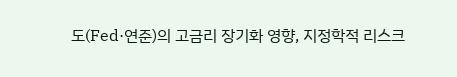도(Fed·연준)의 고금리 장기화 영향, 지정학적 리스크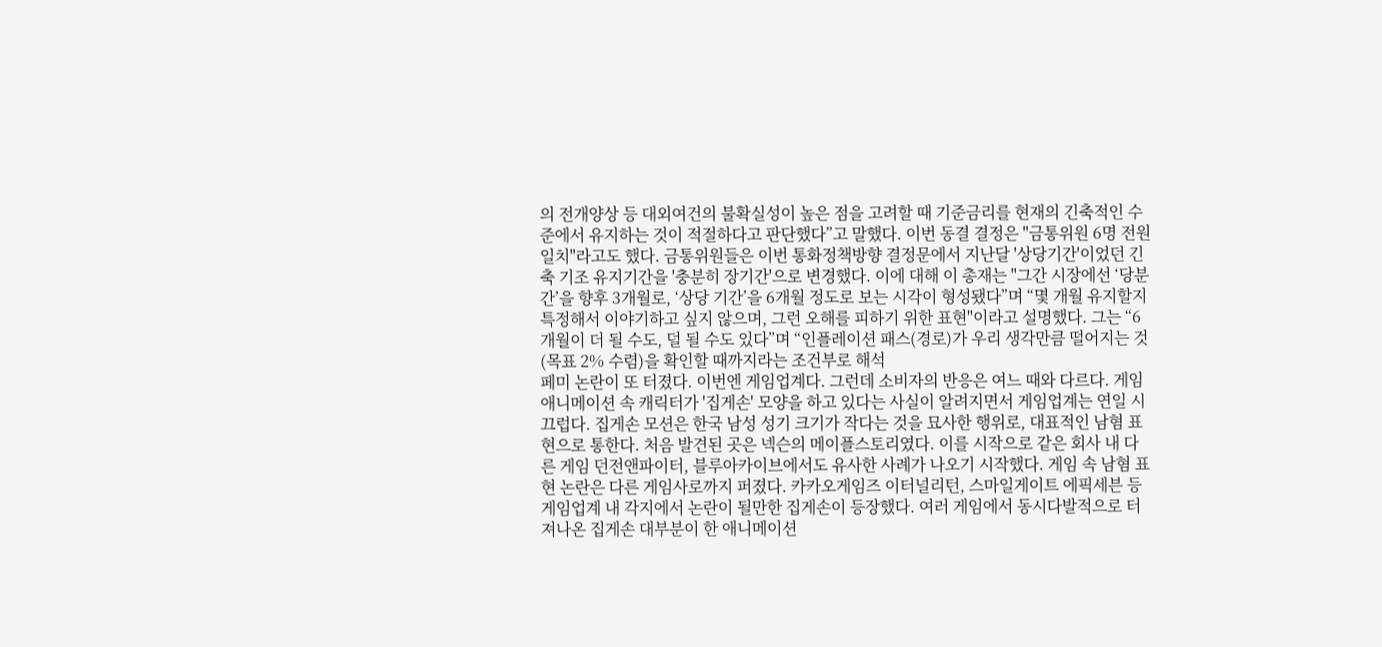의 전개양상 등 대외여건의 불확실성이 높은 점을 고려할 때 기준금리를 현재의 긴축적인 수준에서 유지하는 것이 적절하다고 판단했다”고 말했다. 이번 동결 결정은 "금통위원 6명 전원일치"라고도 했다. 금통위원들은 이번 통화정책방향 결정문에서 지난달 '상당기간'이었던 긴축 기조 유지기간을 '충분히 장기간'으로 변경했다. 이에 대해 이 총재는 "그간 시장에선 ‘당분간’을 향후 3개월로, ‘상당 기간’을 6개월 정도로 보는 시각이 형성됐다”며 “몇 개월 유지할지 특정해서 이야기하고 싶지 않으며, 그런 오해를 피하기 위한 표현"이라고 설명했다. 그는 “6개월이 더 될 수도, 덜 될 수도 있다”며 “인플레이션 패스(경로)가 우리 생각만큼 떨어지는 것(목표 2% 수렴)을 확인할 때까지라는 조건부로 해석
페미 논란이 또 터졌다. 이번엔 게임업계다. 그런데 소비자의 반응은 여느 때와 다르다. 게임 애니메이션 속 캐릭터가 '집게손' 모양을 하고 있다는 사실이 알려지면서 게임업계는 연일 시끄럽다. 집게손 모션은 한국 남성 성기 크기가 작다는 것을 묘사한 행위로, 대표적인 남혐 표현으로 통한다. 처음 발견된 곳은 넥슨의 메이플스토리였다. 이를 시작으로 같은 회사 내 다른 게임 던전앤파이터, 블루아카이브에서도 유사한 사례가 나오기 시작했다. 게임 속 남혐 표현 논란은 다른 게임사로까지 퍼졌다. 카카오게임즈 이터널리턴, 스마일게이트 에픽세븐 등 게임업계 내 각지에서 논란이 될만한 집게손이 등장했다. 여러 게임에서 동시다발적으로 터져나온 집게손 대부분이 한 애니메이션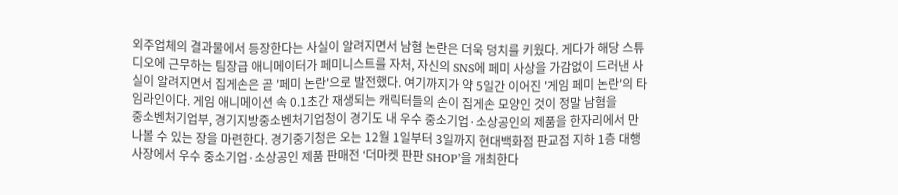외주업체의 결과물에서 등장한다는 사실이 알려지면서 남혐 논란은 더욱 덩치를 키웠다. 게다가 해당 스튜디오에 근무하는 팀장급 애니메이터가 페미니스트를 자처, 자신의 SNS에 페미 사상을 가감없이 드러낸 사실이 알려지면서 집게손은 곧 '페미 논란'으로 발전했다. 여기까지가 약 5일간 이어진 '게임 페미 논란'의 타임라인이다. 게임 애니메이션 속 0.1초간 재생되는 캐릭터들의 손이 집게손 모양인 것이 정말 남혐을
중소벤처기업부, 경기지방중소벤처기업청이 경기도 내 우수 중소기업·소상공인의 제품을 한자리에서 만나볼 수 있는 장을 마련한다. 경기중기청은 오는 12월 1일부터 3일까지 현대백화점 판교점 지하 1층 대행사장에서 우수 중소기업·소상공인 제품 판매전 ‘더마켓 판판 SHOP’을 개최한다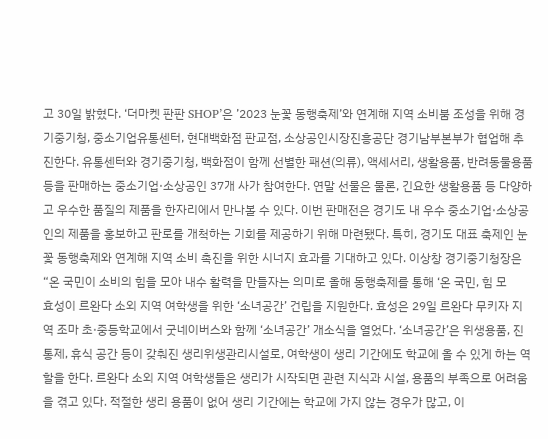고 30일 밝혔다. ‘더마켓 판판 SHOP’은 ’2023 눈꽃 동행축제’와 연계해 지역 소비붐 조성을 위해 경기중기청, 중소기업유통센터, 현대백화점 판교점, 소상공인시장진흥공단 경기남부본부가 협업해 추진한다. 유통센터와 경기중기청, 백화점이 함께 선별한 패션(의류), 액세서리, 생활용품, 반려동물용품 등을 판매하는 중소기업·소상공인 37개 사가 참여한다. 연말 선물은 물론, 긴요한 생활용품 등 다양하고 우수한 품질의 제품을 한자리에서 만나볼 수 있다. 이번 판매전은 경기도 내 우수 중소기업·소상공인의 제품을 홍보하고 판로를 개척하는 기회를 제공하기 위해 마련됐다. 특히, 경기도 대표 축제인 눈꽃 동행축제와 연계해 지역 소비 촉진을 위한 시너지 효과를 기대하고 있다. 이상창 경기중기청장은 “온 국민이 소비의 힘을 모아 내수 활력을 만들자는 의미로 올해 동행축제를 통해 ‘온 국민, 힘 모
효성이 르완다 소외 지역 여학생을 위한 ‘소녀공간’ 건립을 지원한다. 효성은 29일 르완다 무키자 지역 조마 초·중등학교에서 굿네이버스와 함께 ‘소녀공간’ 개소식을 열었다. ‘소녀공간’은 위생용품, 진통제, 휴식 공간 등이 갖춰진 생리위생관리시설로, 여학생이 생리 기간에도 학교에 올 수 있게 하는 역할을 한다. 르완다 소외 지역 여학생들은 생리가 시작되면 관련 지식과 시설, 용품의 부족으로 어려움을 겪고 있다. 적절한 생리 용품이 없어 생리 기간에는 학교에 가지 않는 경우가 많고, 이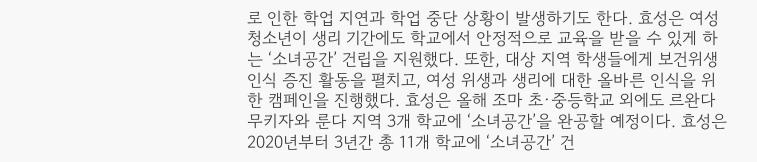로 인한 학업 지연과 학업 중단 상황이 발생하기도 한다. 효성은 여성 청소년이 생리 기간에도 학교에서 안정적으로 교육을 받을 수 있게 하는 ‘소녀공간’ 건립을 지원했다. 또한, 대상 지역 학생들에게 보건위생인식 증진 활동을 펼치고, 여성 위생과 생리에 대한 올바른 인식을 위한 캠페인을 진행했다. 효성은 올해 조마 초·중등학교 외에도 르완다 무키자와 룬다 지역 3개 학교에 ‘소녀공간’을 완공할 예정이다. 효성은 2020년부터 3년간 총 11개 학교에 ‘소녀공간’ 건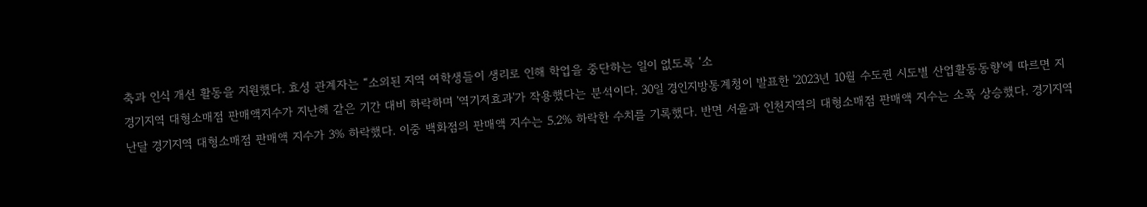축과 인식 개선 활동을 지원했다. 효성 관계자는 “소외된 지역 여학생들이 생리로 인해 학업을 중단하는 일이 없도록 ‘소
경기지역 대형소매점 판매액지수가 지난해 같은 기간 대비 하락하며 '역기저효과'가 작용했다는 분석이다. 30일 경인지방통계청이 발표한 '2023년 10월 수도권 시도별 산업활동동향'에 따르면 지난달 경기지역 대형소매점 판매액 지수가 3% 하락했다. 이중 백화점의 판매액 지수는 5.2% 하락한 수치를 기록했다. 반면 서울과 인천지역의 대형소매점 판매액 지수는 소폭 상승했다. 경기지역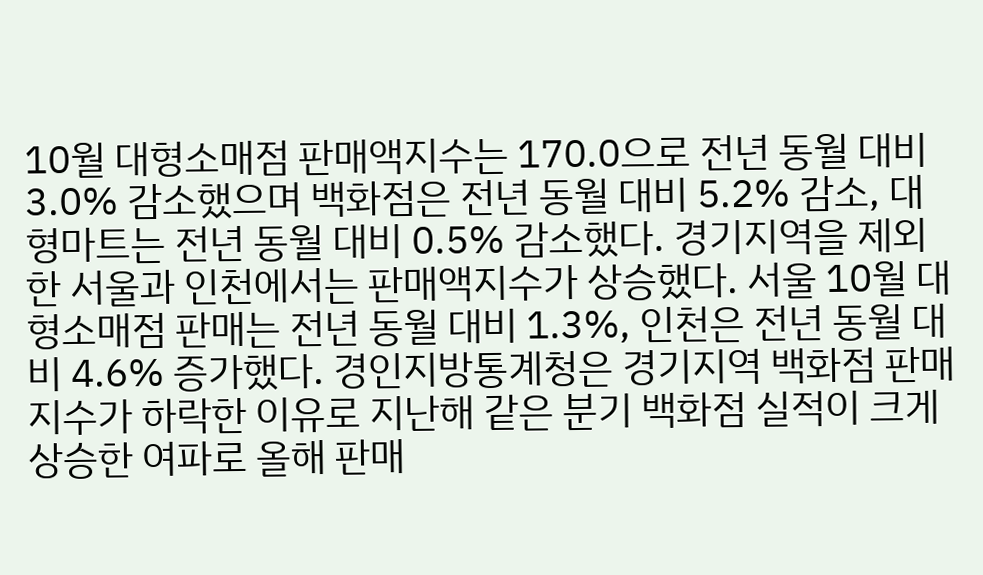10월 대형소매점 판매액지수는 170.0으로 전년 동월 대비 3.0% 감소했으며 백화점은 전년 동월 대비 5.2% 감소, 대형마트는 전년 동월 대비 0.5% 감소했다. 경기지역을 제외한 서울과 인천에서는 판매액지수가 상승했다. 서울 10월 대형소매점 판매는 전년 동월 대비 1.3%, 인천은 전년 동월 대비 4.6% 증가했다. 경인지방통계청은 경기지역 백화점 판매지수가 하락한 이유로 지난해 같은 분기 백화점 실적이 크게 상승한 여파로 올해 판매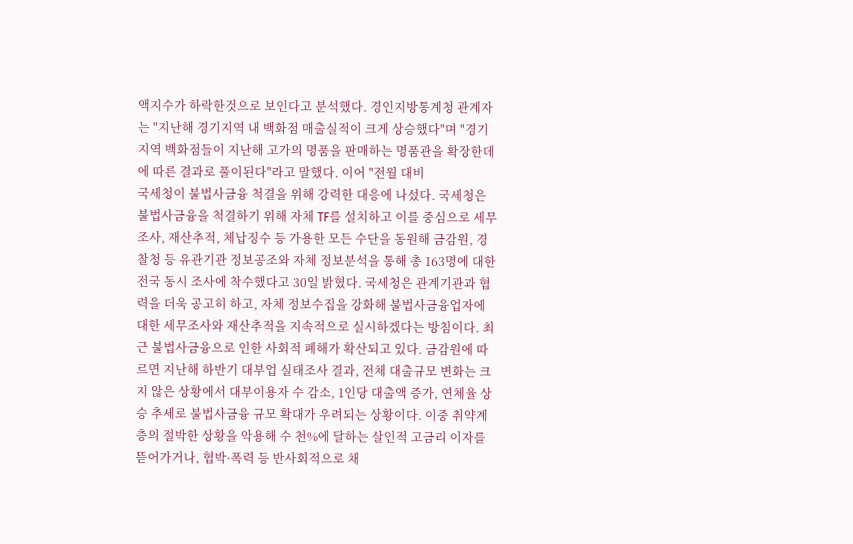액지수가 하락한것으로 보인다고 분석했다. 경인지방통계청 관계자는 "지난해 경기지역 내 백화점 매출실적이 크게 상승했다"며 "경기지역 백화점들이 지난해 고가의 명품을 판매하는 명품관을 확장한데에 따른 결과로 풀이된다"라고 말했다. 이어 "전월 대비
국세청이 불법사금융 척결을 위해 강력한 대응에 나섰다. 국세청은 불법사금융을 척결하기 위해 자체 TF를 설치하고 이를 중심으로 세무조사, 재산추적, 체납징수 등 가용한 모든 수단을 동원해 금감원, 경찰청 등 유관기관 정보공조와 자체 정보분석을 통해 총 163명에 대한 전국 동시 조사에 착수했다고 30일 밝혔다. 국세청은 관계기관과 협력을 더욱 공고히 하고, 자체 정보수집을 강화해 불법사금융업자에 대한 세무조사와 재산추적을 지속적으로 실시하겠다는 방침이다. 최근 불법사금융으로 인한 사회적 폐해가 확산되고 있다. 금감원에 따르면 지난해 하반기 대부업 실태조사 결과, 전체 대출규모 변화는 크지 않은 상황에서 대부이용자 수 감소, 1인당 대출액 증가, 연체율 상승 추세로 불법사금융 규모 확대가 우려되는 상황이다. 이중 취약계층의 절박한 상황을 악용해 수 천%에 달하는 살인적 고금리 이자를 뜯어가거나, 협박·폭력 등 반사회적으로 채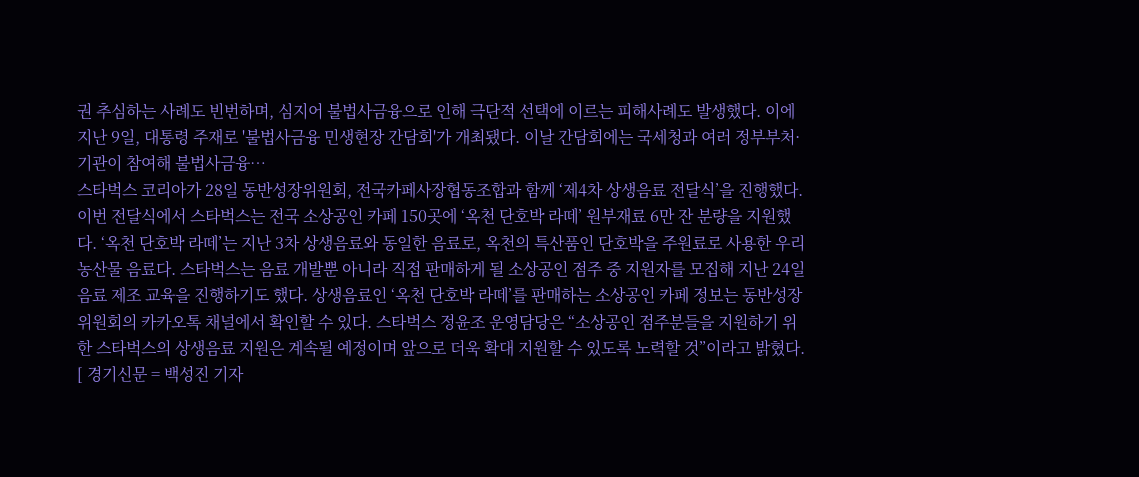권 추심하는 사례도 빈번하며, 심지어 불법사금융으로 인해 극단적 선택에 이르는 피해사례도 발생했다. 이에 지난 9일, 대통령 주재로 '불법사금융 민생현장 간담회'가 개최됐다. 이날 간담회에는 국세청과 여러 정부부처·기관이 참여해 불법사금융…
스타벅스 코리아가 28일 동반성장위원회, 전국카페사장협동조합과 함께 ‘제4차 상생음료 전달식’을 진행했다. 이번 전달식에서 스타벅스는 전국 소상공인 카페 150곳에 ‘옥천 단호박 라떼’ 원부재료 6만 잔 분량을 지원했다. ‘옥천 단호박 라떼’는 지난 3차 상생음료와 동일한 음료로, 옥천의 특산품인 단호박을 주원료로 사용한 우리 농산물 음료다. 스타벅스는 음료 개발뿐 아니라 직접 판매하게 될 소상공인 점주 중 지원자를 모집해 지난 24일 음료 제조 교육을 진행하기도 했다. 상생음료인 ‘옥천 단호박 라떼’를 판매하는 소상공인 카페 정보는 동반성장위원회의 카카오톡 채널에서 확인할 수 있다. 스타벅스 정윤조 운영담당은 “소상공인 점주분들을 지원하기 위한 스타벅스의 상생음료 지원은 계속될 예정이며 앞으로 더욱 확대 지원할 수 있도록 노력할 것”이라고 밝혔다. [ 경기신문 = 백성진 기자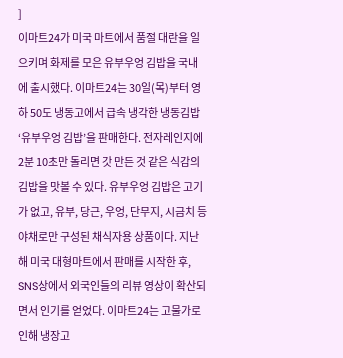]
이마트24가 미국 마트에서 품절 대란을 일으키며 화제를 모은 유부우엉 김밥을 국내에 출시했다. 이마트24는 30일(목)부터 영하 50도 냉동고에서 급속 냉각한 냉동김밥 ‘유부우엉 김밥’을 판매한다. 전자레인지에 2분 10초만 돌리면 갓 만든 것 같은 식감의 김밥을 맛볼 수 있다. 유부우엉 김밥은 고기가 없고, 유부, 당근, 우엉, 단무지, 시금치 등 야채로만 구성된 채식자용 상품이다. 지난해 미국 대형마트에서 판매를 시작한 후, SNS상에서 외국인들의 리뷰 영상이 확산되면서 인기를 얻었다. 이마트24는 고물가로 인해 냉장고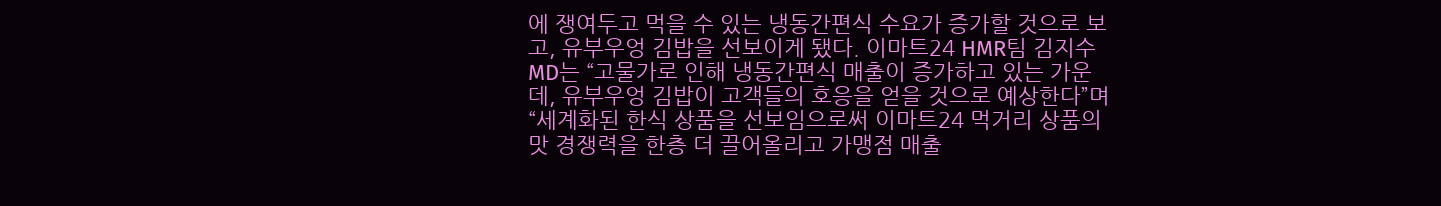에 쟁여두고 먹을 수 있는 냉동간편식 수요가 증가할 것으로 보고, 유부우엉 김밥을 선보이게 됐다. 이마트24 HMR팀 김지수MD는 “고물가로 인해 냉동간편식 매출이 증가하고 있는 가운데, 유부우엉 김밥이 고객들의 호응을 얻을 것으로 예상한다”며 “세계화된 한식 상품을 선보임으로써 이마트24 먹거리 상품의 맛 경쟁력을 한층 더 끌어올리고 가맹점 매출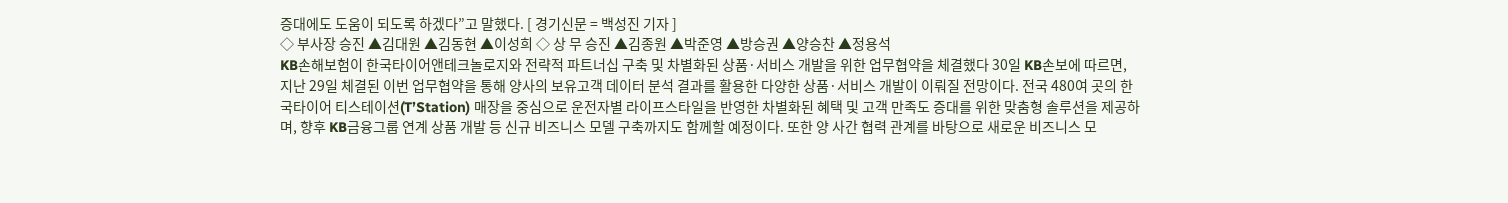증대에도 도움이 되도록 하겠다”고 말했다. [ 경기신문 = 백성진 기자 ]
◇ 부사장 승진 ▲김대원 ▲김동현 ▲이성희 ◇ 상 무 승진 ▲김종원 ▲박준영 ▲방승권 ▲양승찬 ▲정용석
KB손해보험이 한국타이어앤테크놀로지와 전략적 파트너십 구축 및 차별화된 상품·서비스 개발을 위한 업무협약을 체결했다 30일 KB손보에 따르면, 지난 29일 체결된 이번 업무협약을 통해 양사의 보유고객 데이터 분석 결과를 활용한 다양한 상품·서비스 개발이 이뤄질 전망이다. 전국 480여 곳의 한국타이어 티스테이션(T’Station) 매장을 중심으로 운전자별 라이프스타일을 반영한 차별화된 혜택 및 고객 만족도 증대를 위한 맞춤형 솔루션을 제공하며, 향후 KB금융그룹 연계 상품 개발 등 신규 비즈니스 모델 구축까지도 함께할 예정이다. 또한 양 사간 협력 관계를 바탕으로 새로운 비즈니스 모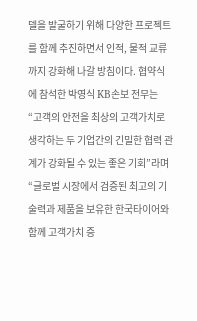델을 발굴하기 위해 다양한 프로젝트를 함께 추진하면서 인적, 물적 교류까지 강화해 나갈 방침이다. 협약식에 참석한 박영식 KB손보 전무는 “고객의 안전을 최상의 고객가치로 생각하는 두 기업간의 긴밀한 협력 관계가 강화될 수 있는 좋은 기회”라며 “글로벌 시장에서 검증된 최고의 기술력과 제품을 보유한 한국타이어와 함께 고객가치 증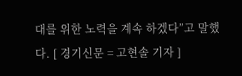대를 위한 노력을 계속 하겠다”고 말했다. [ 경기신문 = 고현솔 기자 ]